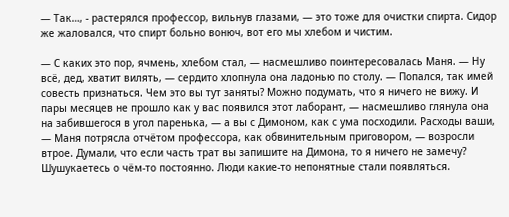— Так…, - растерялся профессор, вильнув глазами, — это тоже для очистки спирта. Сидор же жаловался, что спирт больно вонюч, вот его мы хлебом и чистим.

— С каких это пор, ячмень, хлебом стал, — насмешливо поинтересовалась Маня. — Ну всё, дед, хватит вилять, — сердито хлопнула она ладонью по столу. — Попался, так имей совесть признаться. Чем это вы тут заняты? Можно подумать, что я ничего не вижу. И пары месяцев не прошло как у вас появился этот лаборант, — насмешливо глянула она на забившегося в угол паренька, — а вы с Димоном, как с ума посходили. Расходы ваши, — Маня потрясла отчётом профессора, как обвинительным приговором, — возросли втрое. Думали, что если часть трат вы запишите на Димона, то я ничего не замечу? Шушукаетесь о чём-то постоянно. Люди какие-то непонятные стали появляться.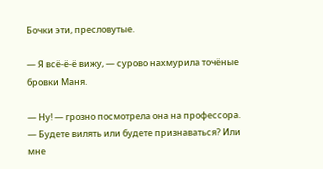Бочки эти, пресловутые.

— Я всё-ё-ё вижу, — сурово нахмурила точёные бровки Маня.

— Ну! — грозно посмотрела она на профессора. — Будете вилять или будете признаваться? Или мне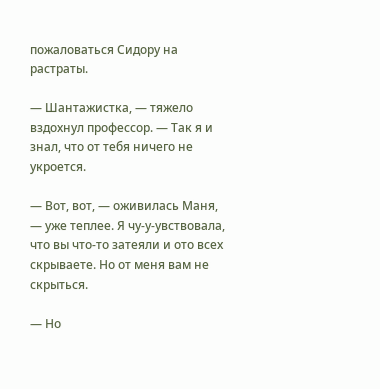пожаловаться Сидору на растраты.

— Шантажистка, — тяжело вздохнул профессор. — Так я и знал, что от тебя ничего не укроется.

— Вот, вот, — оживилась Маня, — уже теплее. Я чу-у-увствовала, что вы что-то затеяли и ото всех скрываете. Но от меня вам не скрыться.

— Но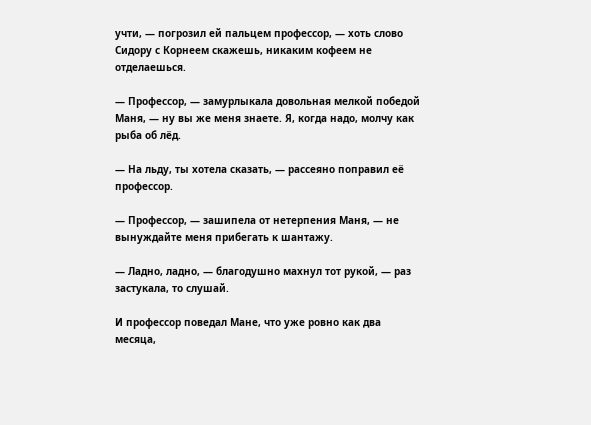учти, — погрозил ей пальцем профессор, — хоть слово Сидору с Корнеем скажешь, никаким кофеем не отделаешься.

— Профессор, — замурлыкала довольная мелкой победой Маня, — ну вы же меня знаете. Я, когда надо, молчу как рыба об лёд.

— На льду, ты хотела сказать, — рассеяно поправил её профессор.

— Профессор, — зашипела от нетерпения Маня, — не вынуждайте меня прибегать к шантажу.

— Ладно, ладно, — благодушно махнул тот рукой, — раз застукала, то слушай.

И профессор поведал Мане, что уже ровно как два месяца,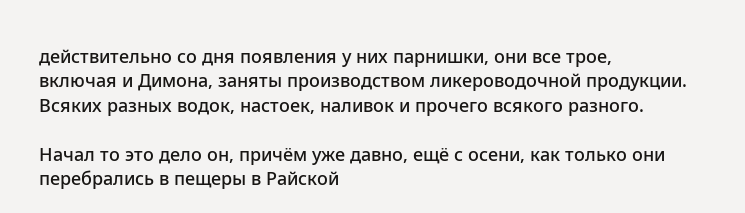действительно со дня появления у них парнишки, они все трое, включая и Димона, заняты производством ликероводочной продукции. Всяких разных водок, настоек, наливок и прочего всякого разного.

Начал то это дело он, причём уже давно, ещё с осени, как только они перебрались в пещеры в Райской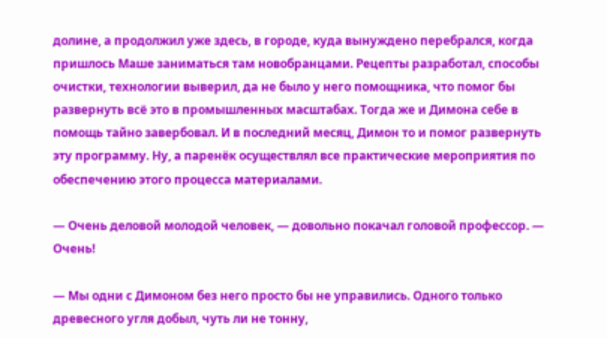долине, а продолжил уже здесь, в городе, куда вынуждено перебрался, когда пришлось Маше заниматься там новобранцами. Рецепты разработал, способы очистки, технологии выверил, да не было у него помощника, что помог бы развернуть всё это в промышленных масштабах. Тогда же и Димона себе в помощь тайно завербовал. И в последний месяц, Димон то и помог развернуть эту программу. Ну, а паренёк осуществлял все практические мероприятия по обеспечению этого процесса материалами.

— Очень деловой молодой человек, — довольно покачал головой профессор. — Очень!

— Мы одни с Димоном без него просто бы не управились. Одного только древесного угля добыл, чуть ли не тонну,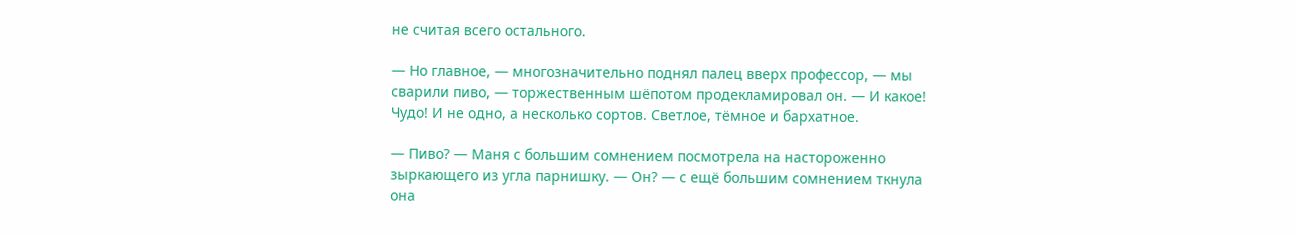не считая всего остального.

— Но главное, — многозначительно поднял палец вверх профессор, — мы сварили пиво, — торжественным шёпотом продекламировал он. — И какое! Чудо! И не одно, а несколько сортов. Светлое, тёмное и бархатное.

— Пиво? — Маня с большим сомнением посмотрела на настороженно зыркающего из угла парнишку. — Он? — с ещё большим сомнением ткнула она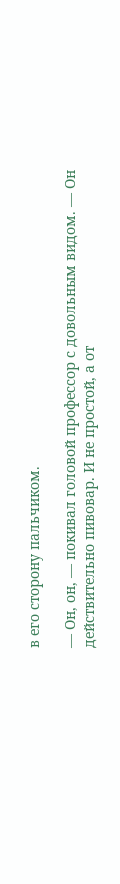в его сторону пальчиком.

— Он, он, — покивал головой профессор с довольным видом. — Он действительно пивовар. И не простой, а от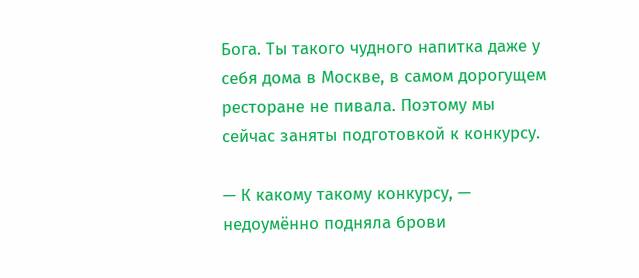Бога. Ты такого чудного напитка даже у себя дома в Москве, в самом дорогущем ресторане не пивала. Поэтому мы сейчас заняты подготовкой к конкурсу.

— К какому такому конкурсу, — недоумённо подняла брови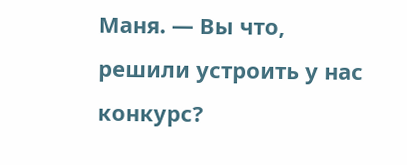Маня. — Вы что, решили устроить у нас конкурс?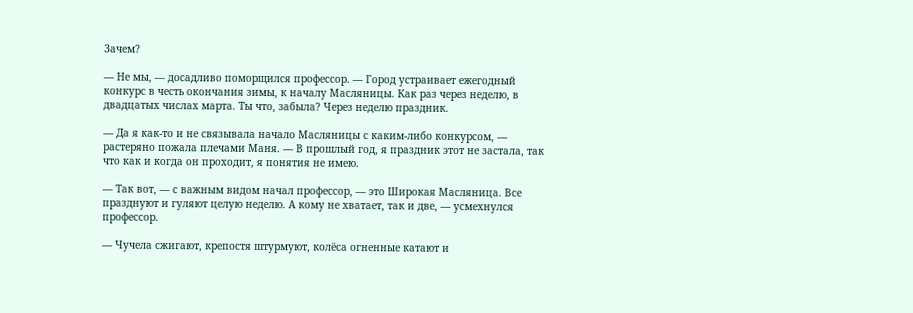Зачем?

— Не мы, — досадливо поморщился профессор. — Город устраивает ежегодный конкурс в честь окончания зимы, к началу Масляницы. Как раз через неделю, в двадцатых числах марта. Ты что, забыла? Через неделю праздник.

— Да я как-то и не связывала начало Масляницы с каким-либо конкурсом, — растеряно пожала плечами Маня. — В прошлый год, я праздник этот не застала, так что как и когда он проходит, я понятия не имею.

— Так вот, — с важным видом начал профессор, — это Широкая Масляница. Все празднуют и гуляют целую неделю. А кому не хватает, так и две, — усмехнулся профессор.

— Чучела сжигают, крепостя штурмуют, колёса огненные катают и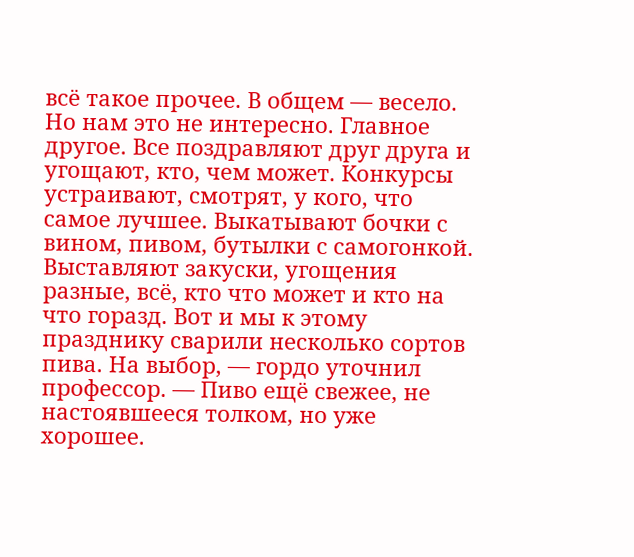всё такое прочее. В общем — весело. Но нам это не интересно. Главное другое. Все поздравляют друг друга и угощают, кто, чем может. Конкурсы устраивают, смотрят, у кого, что самое лучшее. Выкатывают бочки с вином, пивом, бутылки с самогонкой. Выставляют закуски, угощения разные, всё, кто что может и кто на что горазд. Вот и мы к этому празднику сварили несколько сортов пива. На выбор, — гордо уточнил профессор. — Пиво ещё свежее, не настоявшееся толком, но уже хорошее.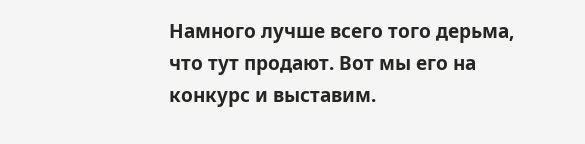Намного лучше всего того дерьма, что тут продают. Вот мы его на конкурс и выставим.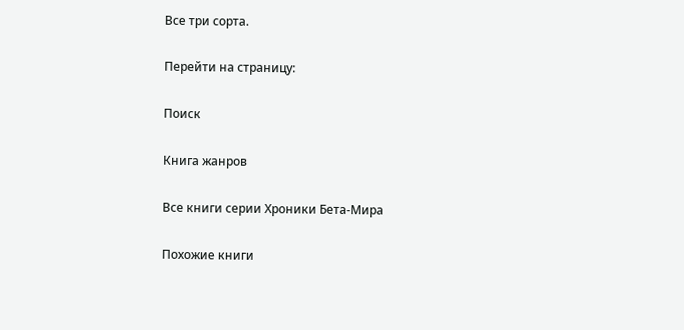Все три сорта.

Перейти на страницу:

Поиск

Книга жанров

Все книги серии Хроники Бета-Мира

Похожие книги